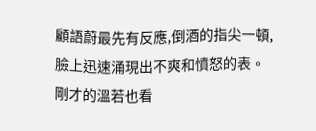顧語蔚最先有反應,倒酒的指尖一頓,臉上迅速涌現出不爽和憤怒的表。剛才的溫若也看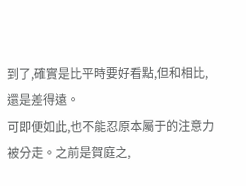到了,確實是比平時要好看點,但和相比,還是差得遠。
可即便如此,也不能忍原本屬于的注意力被分走。之前是賀庭之,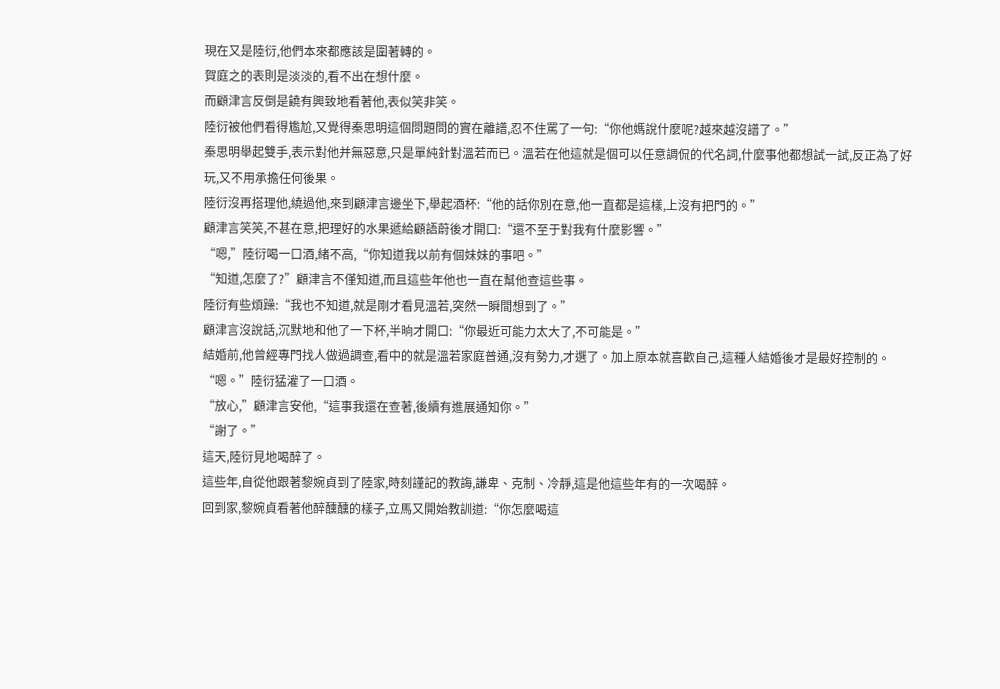現在又是陸衍,他們本來都應該是圍著轉的。
賀庭之的表則是淡淡的,看不出在想什麼。
而顧津言反倒是饒有興致地看著他,表似笑非笑。
陸衍被他們看得尷尬,又覺得秦思明這個問題問的實在離譜,忍不住罵了一句:“你他媽說什麼呢?越來越沒譜了。”
秦思明舉起雙手,表示對他并無惡意,只是單純針對溫若而已。溫若在他這就是個可以任意調侃的代名詞,什麼事他都想試一試,反正為了好玩,又不用承擔任何後果。
陸衍沒再搭理他,繞過他,來到顧津言邊坐下,舉起酒杯:“他的話你別在意,他一直都是這樣,上沒有把門的。”
顧津言笑笑,不甚在意,把理好的水果遞給顧語蔚後才開口:“還不至于對我有什麼影響。”
“嗯,”陸衍喝一口酒,緒不高,“你知道我以前有個妹妹的事吧。”
“知道,怎麼了?”顧津言不僅知道,而且這些年他也一直在幫他查這些事。
陸衍有些煩躁:“我也不知道,就是剛才看見溫若,突然一瞬間想到了。”
顧津言沒說話,沉默地和他了一下杯,半晌才開口:“你最近可能力太大了,不可能是。”
結婚前,他曾經專門找人做過調查,看中的就是溫若家庭普通,沒有勢力,才選了。加上原本就喜歡自己,這種人結婚後才是最好控制的。
“嗯。”陸衍猛灌了一口酒。
“放心,”顧津言安他,“這事我還在查著,後續有進展通知你。”
“謝了。”
這天,陸衍見地喝醉了。
這些年,自從他跟著黎婉貞到了陸家,時刻謹記的教誨,謙卑、克制、冷靜,這是他這些年有的一次喝醉。
回到家,黎婉貞看著他醉醺醺的樣子,立馬又開始教訓道:“你怎麼喝這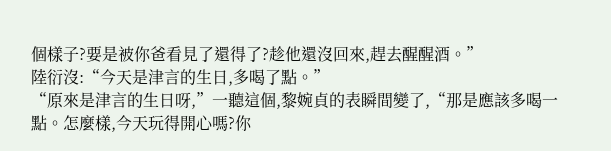個樣子?要是被你爸看見了還得了?趁他還沒回來,趕去醒醒酒。”
陸衍沒:“今天是津言的生日,多喝了點。”
“原來是津言的生日呀,”一聽這個,黎婉貞的表瞬間變了,“那是應該多喝一點。怎麼樣,今天玩得開心嗎?你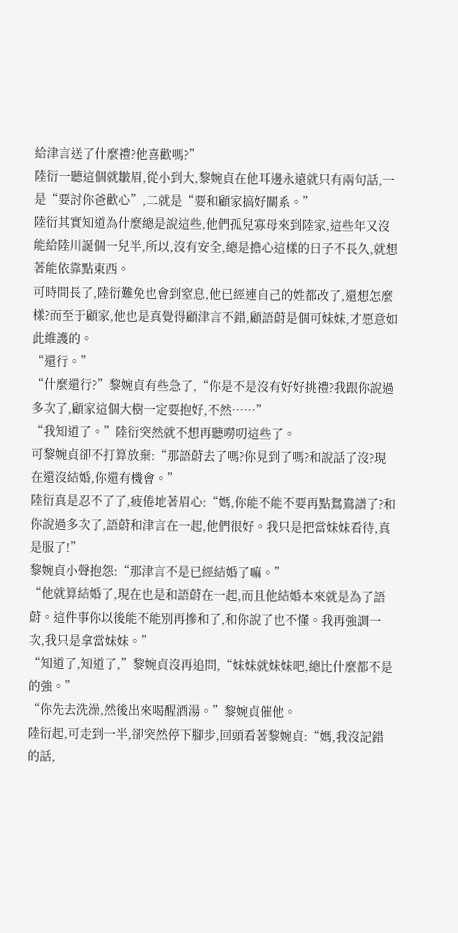給津言送了什麼禮?他喜歡嗎?”
陸衍一聽這個就皺眉,從小到大,黎婉貞在他耳邊永遠就只有兩句話,一是“要討你爸歡心”,二就是“要和顧家搞好關系。”
陸衍其實知道為什麼總是說這些,他們孤兒寡母來到陸家,這些年又沒能給陸川誕個一兒半,所以,沒有安全,總是擔心這樣的日子不長久,就想著能依靠點東西。
可時間長了,陸衍難免也會到窒息,他已經連自己的姓都改了,還想怎麼樣?而至于顧家,他也是真覺得顧津言不錯,顧語蔚是個可妹妹,才愿意如此維護的。
“還行。”
“什麼還行?”黎婉貞有些急了,“你是不是沒有好好挑禮?我跟你說過多次了,顧家這個大樹一定要抱好,不然……”
“我知道了。”陸衍突然就不想再聽嘮叨這些了。
可黎婉貞卻不打算放棄:“那語蔚去了嗎?你見到了嗎?和說話了沒?現在還沒結婚,你還有機會。”
陸衍真是忍不了了,疲倦地著眉心:“媽,你能不能不要再點鴛鴦譜了?和你說過多次了,語蔚和津言在一起,他們很好。我只是把當妹妹看待,真是服了!”
黎婉貞小聲抱怨:“那津言不是已經結婚了嘛。”
“他就算結婚了,現在也是和語蔚在一起,而且他結婚本來就是為了語蔚。這件事你以後能不能別再摻和了,和你說了也不懂。我再強調一次,我只是拿當妹妹。”
“知道了,知道了,”黎婉貞沒再追問,“妹妹就妹妹吧,總比什麼都不是的強。”
“你先去洗澡,然後出來喝醒酒湯。”黎婉貞催他。
陸衍起,可走到一半,卻突然停下腳步,回頭看著黎婉貞:“媽,我沒記錯的話,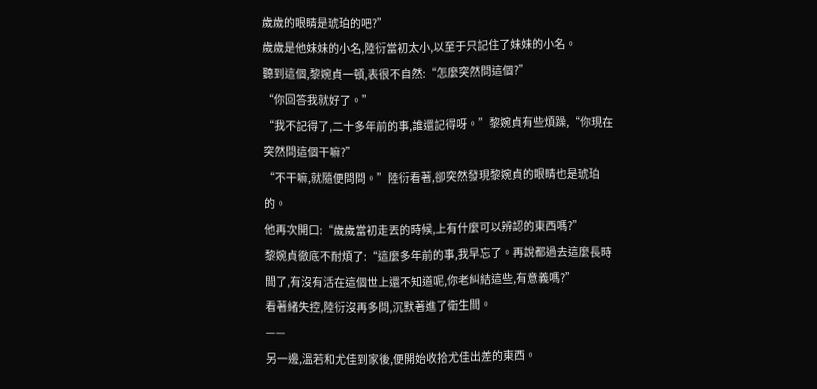歲歲的眼睛是琥珀的吧?”
歲歲是他妹妹的小名,陸衍當初太小,以至于只記住了妹妹的小名。
聽到這個,黎婉貞一頓,表很不自然:“怎麼突然問這個?”
“你回答我就好了。”
“我不記得了,二十多年前的事,誰還記得呀。”黎婉貞有些煩躁,“你現在突然問這個干嘛?”
“不干嘛,就隨便問問。”陸衍看著,卻突然發現黎婉貞的眼睛也是琥珀的。
他再次開口:“歲歲當初走丟的時候,上有什麼可以辨認的東西嗎?”
黎婉貞徹底不耐煩了:“這麼多年前的事,我早忘了。再說都過去這麼長時間了,有沒有活在這個世上還不知道呢,你老糾結這些,有意義嗎?”
看著緒失控,陸衍沒再多問,沉默著進了衛生間。
——
另一邊,溫若和尤佳到家後,便開始收拾尤佳出差的東西。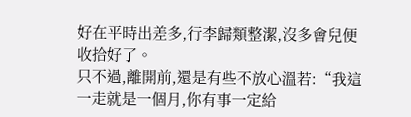好在平時出差多,行李歸類整潔,沒多會兒便收拾好了。
只不過,離開前,還是有些不放心溫若:“我這一走就是一個月,你有事一定給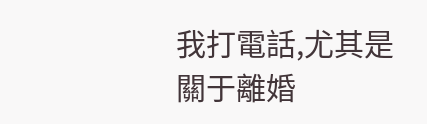我打電話,尤其是關于離婚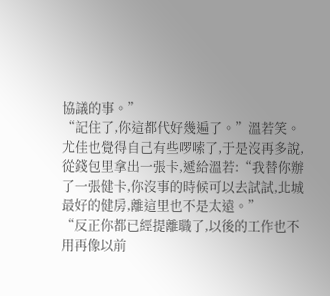協議的事。”
“記住了,你這都代好幾遍了。”溫若笑。
尤佳也覺得自己有些啰嗦了,于是沒再多說,從錢包里拿出一張卡,遞給溫若:“我替你辦了一張健卡,你沒事的時候可以去試試,北城最好的健房,離這里也不是太遠。”
“反正你都已經提離職了,以後的工作也不用再像以前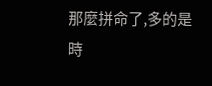那麼拼命了,多的是時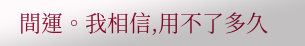間運。我相信,用不了多久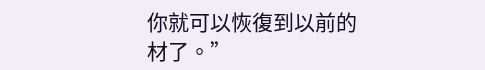你就可以恢復到以前的材了。”